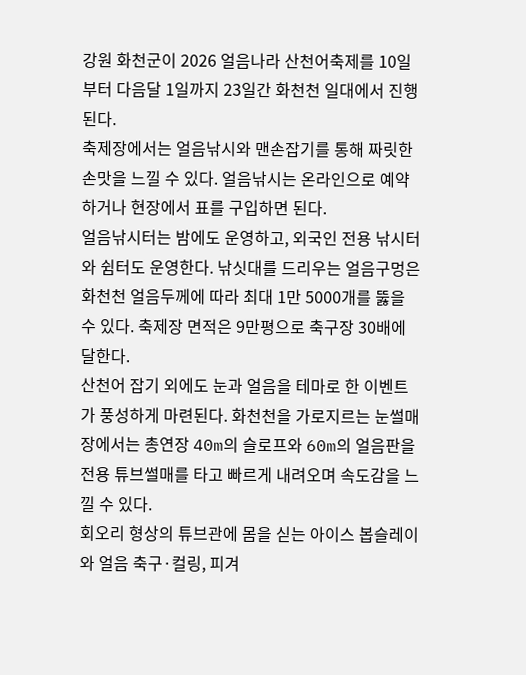강원 화천군이 2026 얼음나라 산천어축제를 10일부터 다음달 1일까지 23일간 화천천 일대에서 진행된다.
축제장에서는 얼음낚시와 맨손잡기를 통해 짜릿한 손맛을 느낄 수 있다. 얼음낚시는 온라인으로 예약하거나 현장에서 표를 구입하면 된다.
얼음낚시터는 밤에도 운영하고, 외국인 전용 낚시터와 쉼터도 운영한다. 낚싯대를 드리우는 얼음구멍은 화천천 얼음두께에 따라 최대 1만 5000개를 뚫을 수 있다. 축제장 면적은 9만평으로 축구장 30배에 달한다.
산천어 잡기 외에도 눈과 얼음을 테마로 한 이벤트가 풍성하게 마련된다. 화천천을 가로지르는 눈썰매장에서는 총연장 40m의 슬로프와 60m의 얼음판을 전용 튜브썰매를 타고 빠르게 내려오며 속도감을 느낄 수 있다.
회오리 형상의 튜브관에 몸을 싣는 아이스 봅슬레이와 얼음 축구·컬링, 피겨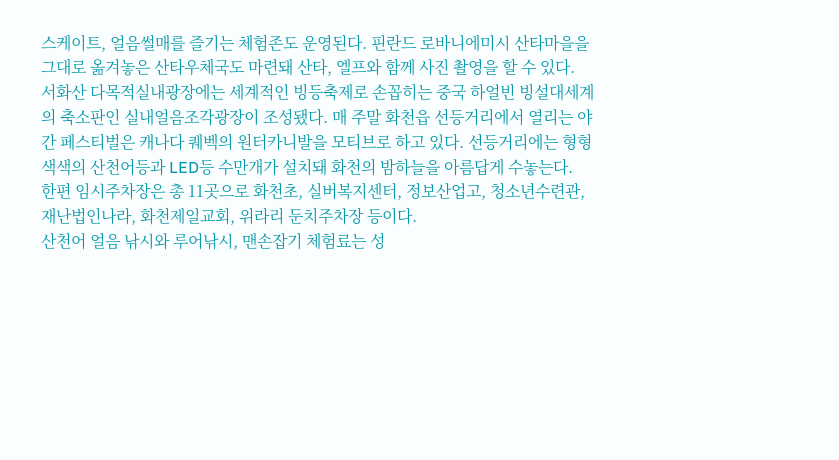스케이트, 얼음썰매를 즐기는 체험존도 운영된다. 핀란드 로바니에미시 산타마을을 그대로 옮겨놓은 산타우체국도 마련돼 산타, 엘프와 함께 사진 촬영을 할 수 있다.
서화산 다목적실내광장에는 세계적인 빙등축제로 손꼽히는 중국 하얼빈 빙설대세계의 축소판인 실내얼음조각광장이 조성됐다. 매 주말 화천읍 선등거리에서 열리는 야간 페스티벌은 캐나다 퀘벡의 원터카니발을 모티브로 하고 있다. 선등거리에는 형형색색의 산천어등과 LED등 수만개가 설치돼 화천의 밤하늘을 아름답게 수놓는다.
한편 임시주차장은 총 11곳으로 화천초, 실버복지센터, 정보산업고, 청소년수련관, 재난법인나라, 화천제일교회, 위라리 둔치주차장 등이다.
산천어 얼음 낚시와 루어낚시, 맨손잡기 체험료는 성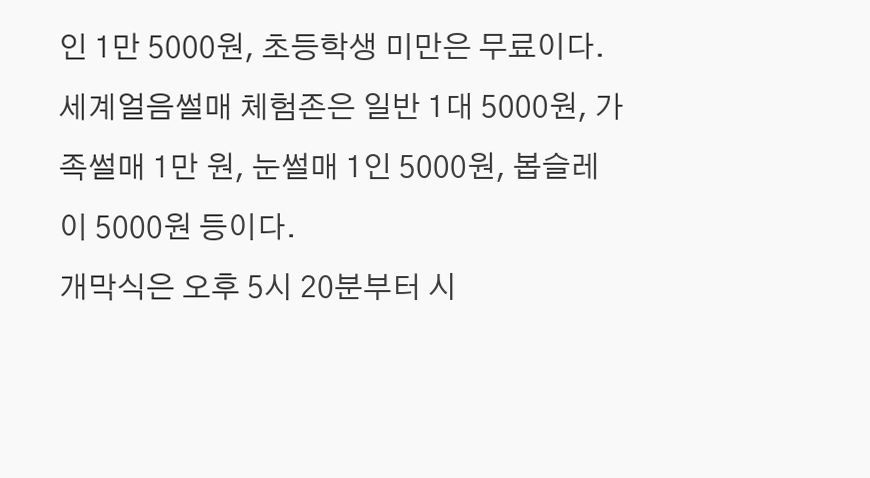인 1만 5000원, 초등학생 미만은 무료이다. 세계얼음썰매 체험존은 일반 1대 5000원, 가족썰매 1만 원, 눈썰매 1인 5000원, 봅슬레이 5000원 등이다.
개막식은 오후 5시 20분부터 시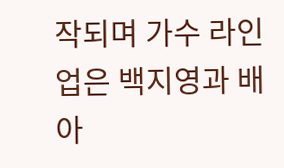작되며 가수 라인업은 백지영과 배아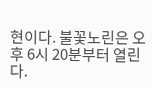현이다. 불꽃노린은 오후 6시 20분부터 열린다.